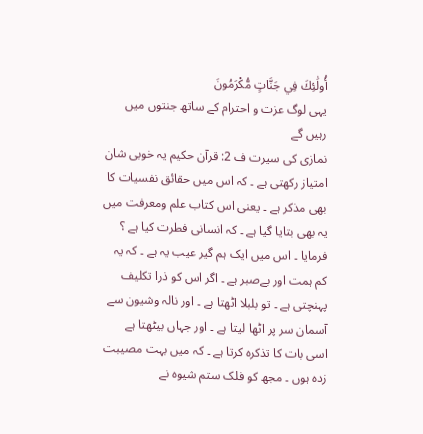أُولَٰئِكَ فِي جَنَّاتٍ مُّكْرَمُونَ
یہی لوگ عزت و احترام کے ساتھ جنتوں میں رہیں گے
نمازی کی سیرت ف 2: قرآن حکیم یہ خوبی شان امتیاز رکھتی ہے ۔ کہ اس میں حقائق نفسیات کا بھی مذکر ہے ۔ یعنی اس کتاب علم ومعرفت میں یہ بھی بتایا گیا ہے ۔ کہ انسانی فطرت کیا ہے ؟ فرمایا ۔ اس میں ایک ہم گیر عیب یہ ہے ۔ کہ یہ کم ہمت اور بےصبر ہے ۔ اگر اس کو ذرا تکلیف پہنچتی ہے ۔ تو بلبلا اٹھتا ہے ۔ اور نالہ وشیون سے آسمان سر پر اٹھا لیتا ہے ۔ اور جہاں بیٹھتا ہے اسی بات کا تذکرہ کرتا ہے ۔ کہ میں بہت مصیبت زدہ ہوں ۔ مجھ کو فلک ستم شیوہ نے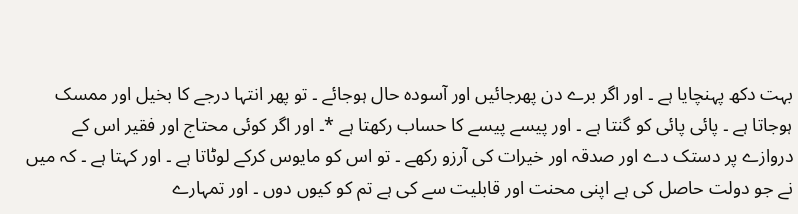بہت دکھ پہنچایا ہے ۔ اور اگر برے دن پھرجائیں اور آسودہ حال ہوجائے ۔ تو پھر انتہا درجے کا بخیل اور ممسک ہوجاتا ہے ۔ پائی پائی کو گنتا ہے ۔ اور پیسے پیسے کا حساب رکھتا ہے *۔ اور اگر کوئی محتاج اور فقیر اس کے دروازے پر دستک دے اور صدقہ اور خیرات کی آرزو رکھے ۔ تو اس کو مایوس کرکے لوٹاتا ہے ۔ اور کہتا ہے ۔ کہ میں نے جو دولت حاصل کی ہے اپنی محنت اور قابلیت سے کی ہے تم کو کیوں دوں ۔ اور تمہارے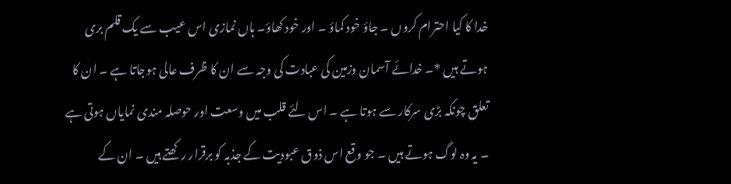خدا کا کیا احترام کروں ۔ جاؤ خود کماؤ ۔ اور خود کھاؤ۔ ہاں نمازی اس عیب سے یک قلم بری ہوتے ہیں *۔ خدائے آسمان وزمین کی عبادت کی وجہ سے ان کا ظرف عالی ہوجاتا ہے ۔ ان کا تعلق چونکہ بڑی سرکار سے ہوتا ہے ۔ اس لئے قلب میں وسعت اور حوصلہ مندی نمایاں ہوتی ہے ۔ یہ وہ لوگ ہوتے ہیں ۔ جو وقع اس ذوق عبودیت کے جذبہ کو برقرار رکھتے ہیں ۔ ان کے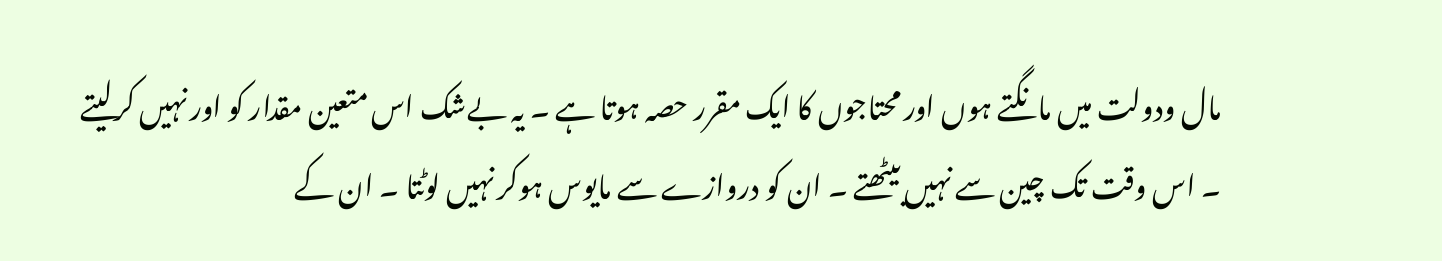مال ودولت میں مانگتے ہوں اور محتاجوں کا ایک مقرر حصہ ہوتا ہے ۔ یہ بےشک اس متعین مقدار کو اور نہیں کرلیتے ۔ اس وقت تک چین سے نہیں بیٹھتے ۔ ان کو دروازے سے مایوس ہوکر نہیں لوٹتا ۔ ان کے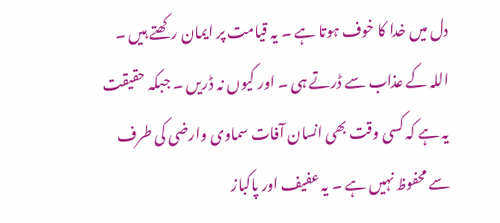دل میں خدا کا خوف ہوتا ہے ۔ یہ قیامت پر ایمان رکھتے ہیں ۔ اللہ کے عذاب سے ڈرتے ہی ۔ اور کیوں نہ ڈریں ۔ جبکہ حقیقت یہ ہے کہ کسی وقت بھی انسان آفات سماوی وارضی کی طرف سے محفوظ نہیں ہے ۔ یہ عفیف اور پاکباز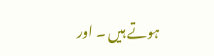ہوتے ہیں ۔ اور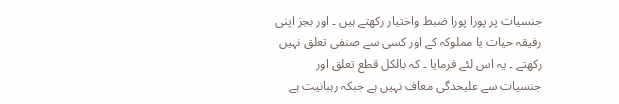جنسیات پر پورا پورا ضبط واختیار رکھتے ہیں ۔ اور بجز اپنی رفیقہ حیات یا مملوکہ کے اور کسی سے صنفی تعلق نہیں رکھتے ۔ یہ اس لئے فرمایا ۔ کہ بالکل قطع تعلق اور جنسیات سے علیحدگی معاف نہیں ہے جبکہ رہبانیت ہے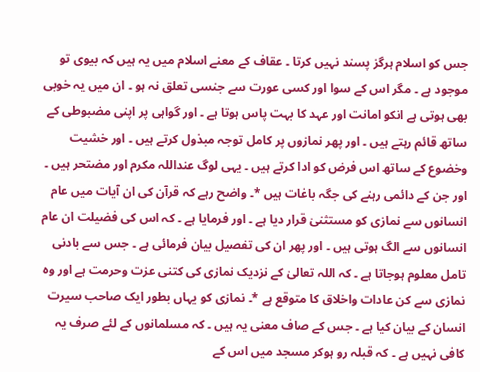جس کو اسلام ہرگز پسند نہیں کرتا ۔ عقاف کے معنے اسلام میں یہ ہیں کہ بیوی تو موجود ہے ۔ مگر اس کے سوا اور کسی عورت سے جنسی تعلق نہ ہو ۔ ان میں یہ خوبی بھی ہوتی ہے انکو امانت اور عہد کا بہت پاس ہوتا ہے ۔ اور گواہی پر اپنی مضبوطی کے ساتھ قائم رہتے ہیں ۔ اور پھر نمازوں پر کامل توجہ مبذول کرتے ہیں ۔ اور خشیت وخضوع کے ساتھ اس فرض کو ادا کرتے ہیں ۔ یہی لوگ عنداللہ مکرم اور مضتحر ہیں ۔ اور جن کے دائمی رہنے کی جگہ باغات ہیں *۔ واضح رہے کہ قرآن کی ان آیات میں عام انسانوں سے نمازی کو مستثنیٰ قرار دیا ہے ۔ اور فرمایا ہے ۔ کہ اس کی فضیلت ان عام انسانوں سے الگ ہوتی ہیں ۔ اور پھر ان کی تفصیل بیان فرمائی ہے ۔ جس سے بادنی تامل معلوم ہوجاتا ہے ۔ کہ اللہ تعالیٰ کے نزدیک نمازی کی کتنی عزت وحرمت ہے اور وہ نمازی سے کن عادات واخلاق کا متوقع ہے *۔ نمازی کو یہاں بطور ایک صاحب سیرت انسان کے بیان کیا ہے ۔ جس کے صاف معنی یہ ہیں ۔ کہ مسلمانوں کے لئے صرف یہ کافی نہیں ہے ۔ کہ قبلہ رو ہوکر مسجد میں اس کے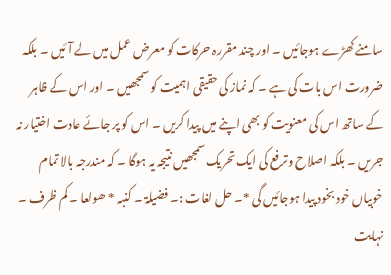سامنے کھڑے ہوجائیں ۔ اور چند مقررہ حرکات کو معرض عمل میں لے آئیں ۔ بلکہ ضرورت اس بات کی ہے ۔ کہ نماز کی حقیقی اہمیت کو سمجھیں ۔ اور اس کے ظاہر کے ساتھ اس کی معنویت کو بھی اپنے میں پیدا کریں ۔ اس کو پر جائے عادت اختیار نہ جریں ۔ بلکہ اصلاح وترفع کی ایک تحریک سمجھیں نتیجہ یہ ہوگا ۔ کہ مندرجہ بالا تمام خوبیاں خود بخود پیدا ہوجائیں گی *۔ حل لغات :۔ فضیلۃ ۔ کنبہ * ھولعا ۔ کم ظرف ۔ نہایت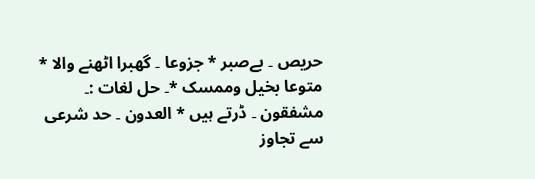حریص ۔ بےصبر * جزوعا ۔ گھبرا اٹھنے والا * متوعا بخیل وممسک *۔ حل لغات :۔ مشفقون ۔ ڈرتے ہیں * العدون ۔ حد شرعی سے تجاوز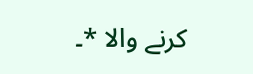کرنے والا *۔